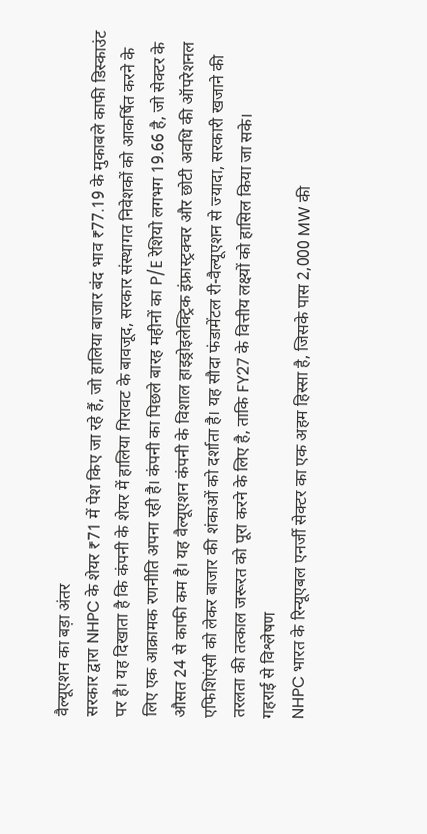वैल्यूएशन का बड़ा अंतर
सरकार द्वारा NHPC के शेयर ₹71 में पेश किए जा रहे हैं, जो हालिया बाजार बंद भाव ₹77.19 के मुकाबले काफी डिस्काउंट पर है। यह दिखाता है कि कंपनी के शेयर में हालिया गिरावट के बावजूद, सरकार संस्थागत निवेशकों को आकर्षित करने के लिए एक आक्रामक रणनीति अपना रही है। कंपनी का पिछले बारह महीनों का P/E रेशियो लगभग 19.66 है, जो सेक्टर के औसत 24 से काफी कम है। यह वैल्यूएशन कंपनी के विशाल हाइड्रोइलेक्ट्रिक इंफ्रास्ट्रक्चर और छोटी अवधि की ऑपरेशनल एफिशिएंसी को लेकर बाजार की शंकाओं को दर्शाता है। यह सौदा फंडामेंटल री-वैल्यूएशन से ज्यादा, सरकारी खजाने की तरलता की तत्काल जरूरत को पूरा करने के लिए है, ताकि FY27 के वित्तीय लक्ष्यों को हासिल किया जा सके।
गहराई से विश्लेषण
NHPC भारत के रिन्यूएबल एनर्जी सेक्टर का एक अहम हिस्सा है, जिसके पास 2,000 MW की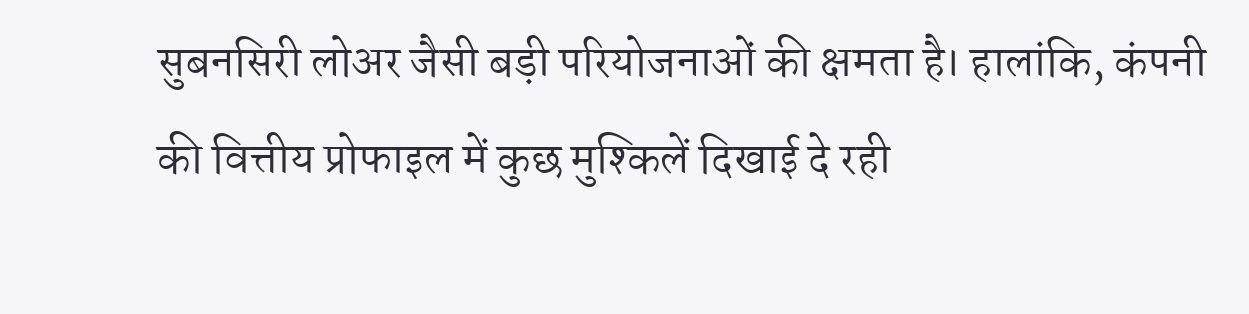सुबनसिरी लोअर जैसी बड़ी परियोजनाओं की क्षमता है। हालांकि, कंपनी की वित्तीय प्रोफाइल में कुछ मुश्किलें दिखाई दे रही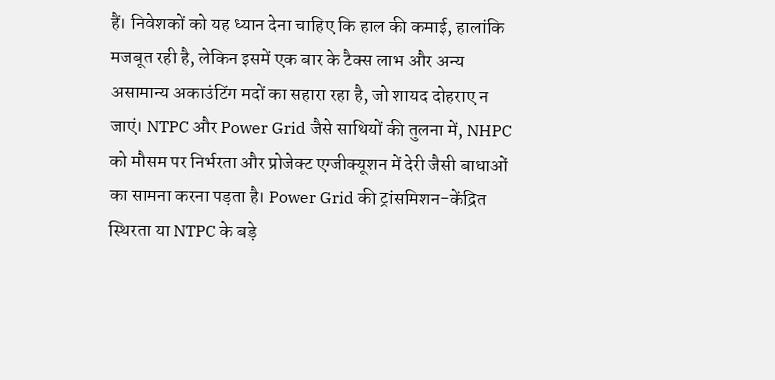हैं। निवेशकों को यह ध्यान देना चाहिए कि हाल की कमाई, हालांकि मजबूत रही है, लेकिन इसमें एक बार के टैक्स लाभ और अन्य असामान्य अकाउंटिंग मदों का सहारा रहा है, जो शायद दोहराए न जाएं। NTPC और Power Grid जैसे साथियों की तुलना में, NHPC को मौसम पर निर्भरता और प्रोजेक्ट एग्जीक्यूशन में देरी जैसी बाधाओं का सामना करना पड़ता है। Power Grid की ट्रांसमिशन-केंद्रित स्थिरता या NTPC के बड़े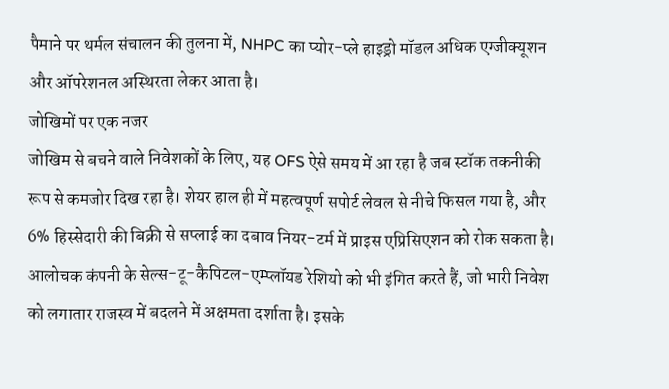पैमाने पर थर्मल संचालन की तुलना में, NHPC का प्योर-प्ले हाइड्रो मॉडल अधिक एग्जीक्यूशन और ऑपरेशनल अस्थिरता लेकर आता है।
जोखिमों पर एक नजर
जोखिम से बचने वाले निवेशकों के लिए, यह OFS ऐसे समय में आ रहा है जब स्टॉक तकनीकी रूप से कमजोर दिख रहा है। शेयर हाल ही में महत्वपूर्ण सपोर्ट लेवल से नीचे फिसल गया है, और 6% हिस्सेदारी की बिक्री से सप्लाई का दबाव नियर-टर्म में प्राइस एप्रिसिएशन को रोक सकता है। आलोचक कंपनी के सेल्स-टू-कैपिटल-एम्प्लॉयड रेशियो को भी इंगित करते हैं, जो भारी निवेश को लगातार राजस्व में बदलने में अक्षमता दर्शाता है। इसके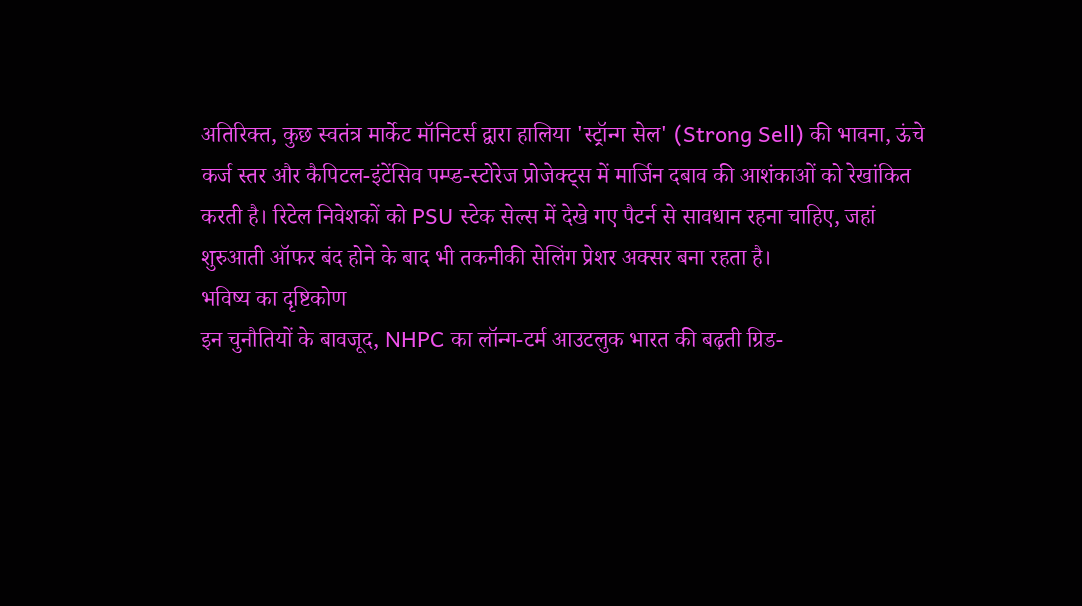अतिरिक्त, कुछ स्वतंत्र मार्केट मॉनिटर्स द्वारा हालिया 'स्ट्रॉन्ग सेल' (Strong Sell) की भावना, ऊंचे कर्ज स्तर और कैपिटल-इंटेंसिव पम्प्ड-स्टोरेज प्रोजेक्ट्स में मार्जिन दबाव की आशंकाओं को रेखांकित करती है। रिटेल निवेशकों को PSU स्टेक सेल्स में देखे गए पैटर्न से सावधान रहना चाहिए, जहां शुरुआती ऑफर बंद होने के बाद भी तकनीकी सेलिंग प्रेशर अक्सर बना रहता है।
भविष्य का दृष्टिकोण
इन चुनौतियों के बावजूद, NHPC का लॉन्ग-टर्म आउटलुक भारत की बढ़ती ग्रिड-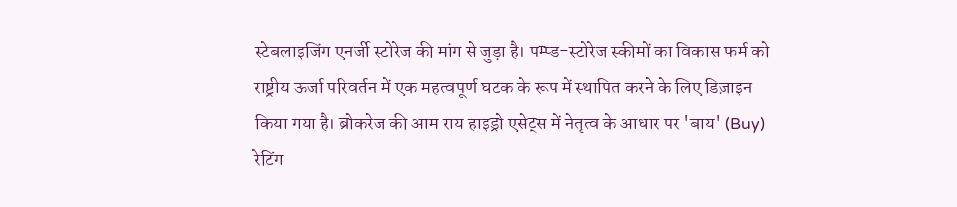स्टेबलाइजिंग एनर्जी स्टोरेज की मांग से जुड़ा है। पम्प्ड-स्टोरेज स्कीमों का विकास फर्म को राष्ट्रीय ऊर्जा परिवर्तन में एक महत्वपूर्ण घटक के रूप में स्थापित करने के लिए डिज़ाइन किया गया है। ब्रोकरेज की आम राय हाइड्रो एसेट्स में नेतृत्व के आधार पर 'बाय' (Buy) रेटिंग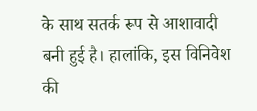के साथ सतर्क रूप से आशावादी बनी हुई है। हालांकि, इस विनिवेश की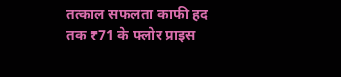तत्काल सफलता काफी हद तक ₹71 के फ्लोर प्राइस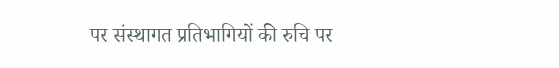पर संस्थागत प्रतिभागियों की रुचि पर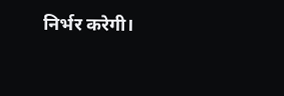निर्भर करेगी।